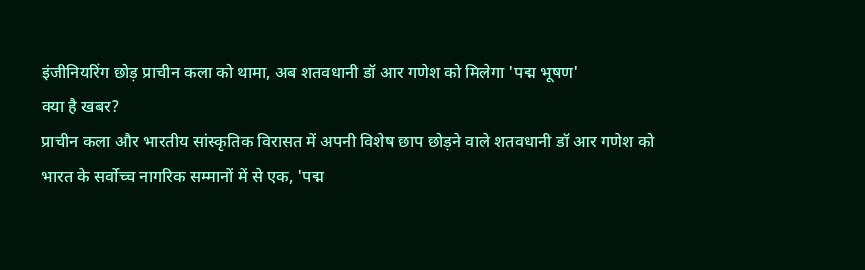इंजीनियरिंग छोड़ प्राचीन कला को थामा, अब शतवधानी डॉ आर गणेश को मिलेगा 'पद्म भूषण'
क्या है खबर?
प्राचीन कला और भारतीय सांस्कृतिक विरासत में अपनी विशेष छाप छोड़ने वाले शतवधानी डॉ आर गणेश को भारत के सर्वोच्च नागरिक सम्मानों में से एक, 'पद्म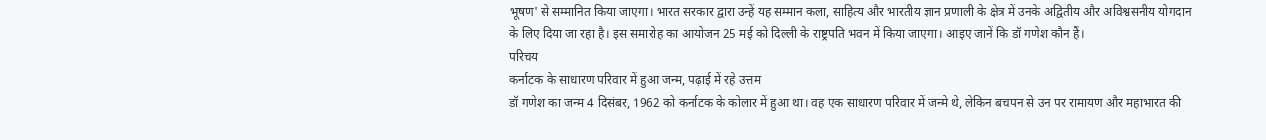भूषण' से सम्मानित किया जाएगा। भारत सरकार द्वारा उन्हें यह सम्मान कला, साहित्य और भारतीय ज्ञान प्रणाली के क्षेत्र में उनके अद्वितीय और अविश्वसनीय योगदान के लिए दिया जा रहा है। इस समारोह का आयोजन 25 मई को दिल्ली के राष्ट्रपति भवन में किया जाएगा। आइए जानें कि डॉ गणेश कौन हैं।
परिचय
कर्नाटक के साधारण परिवार में हुआ जन्म, पढ़ाई में रहे उत्तम
डॉ गणेश का जन्म 4 दिसंबर, 1962 को कर्नाटक के कोलार में हुआ था। वह एक साधारण परिवार में जन्मे थे, लेकिन बचपन से उन पर रामायण और महाभारत की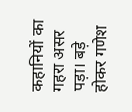कहानियों का गहरा असर पड़ा। बड़े होकर गणेश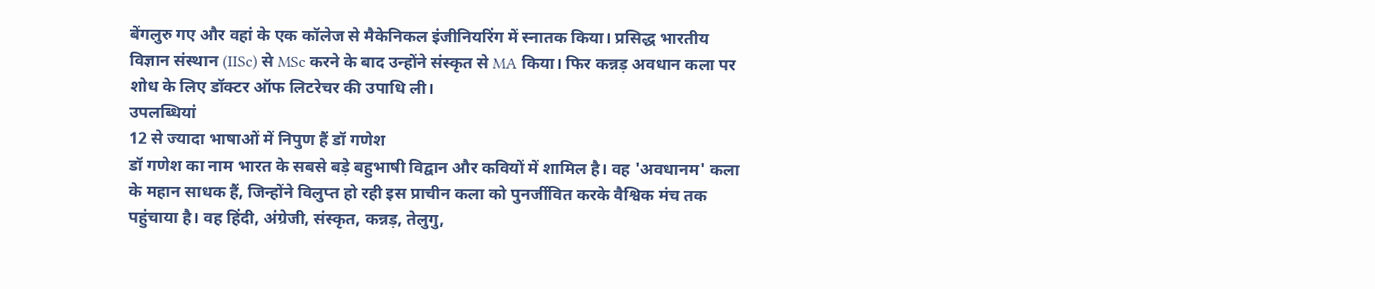बेंगलुरु गए और वहां के एक कॉलेज से मैकेनिकल इंजीनियरिंग में स्नातक किया। प्रसिद्ध भारतीय विज्ञान संस्थान (IISc) से MSc करने के बाद उन्होंने संस्कृत से MA किया। फिर कन्नड़ अवधान कला पर शोध के लिए डॉक्टर ऑफ लिटरेचर की उपाधि ली।
उपलब्धियां
12 से ज्यादा भाषाओं में निपुण हैं डॉ गणेश
डॉ गणेश का नाम भारत के सबसे बड़े बहुभाषी विद्वान और कवियों में शामिल है। वह 'अवधानम' कला के महान साधक हैं, जिन्होंने विलुप्त हो रही इस प्राचीन कला को पुनर्जीवित करके वैश्विक मंच तक पहुंचाया है। वह हिंदी, अंग्रेजी, संस्कृत, कन्नड़, तेलुगु,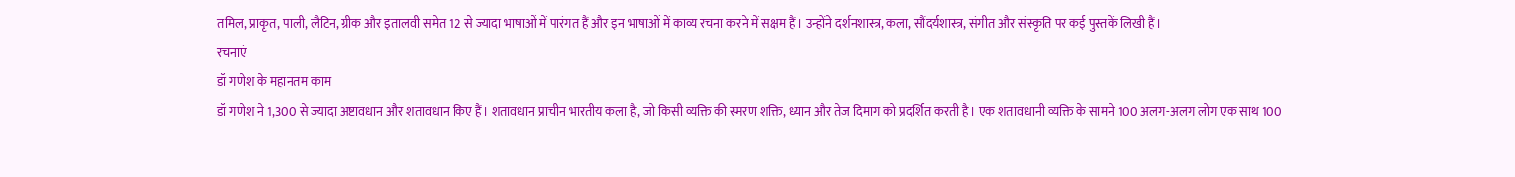तमिल, प्राकृत, पाली, लैटिन, ग्रीक और इतालवी समेत 12 से ज्यादा भाषाओं में पारंगत हैं और इन भाषाओं में काव्य रचना करने में सक्षम हैं। उन्होंने दर्शनशास्त्र, कला, सौंदर्यशास्त्र, संगीत और संस्कृति पर कई पुस्तकें लिखी हैं।
रचनाएं
डॉ गणेश के महानतम काम
डॉ गणेश ने 1,300 से ज्यादा अष्टावधान और शतावधान किए हैं। शतावधान प्राचीन भारतीय कला है, जो किसी व्यक्ति की स्मरण शक्ति, ध्यान और तेज दिमाग को प्रदर्शित करती है। एक शतावधानी व्यक्ति के सामने 100 अलग-अलग लोग एक साथ 100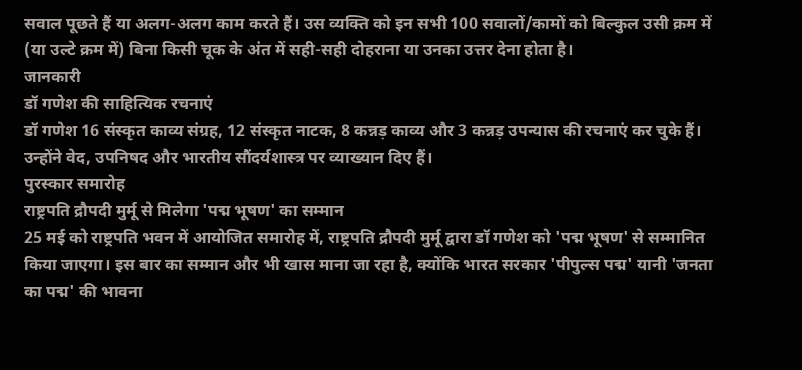सवाल पूछते हैं या अलग-अलग काम करते हैं। उस व्यक्ति को इन सभी 100 सवालों/कामों को बिल्कुल उसी क्रम में (या उल्टे क्रम में) बिना किसी चूक के अंत में सही-सही दोहराना या उनका उत्तर देना होता है।
जानकारी
डॉ गणेश की साहित्यिक रचनाएं
डॉ गणेश 16 संस्कृत काव्य संग्रह, 12 संस्कृत नाटक, 8 कन्नड़ काव्य और 3 कन्नड़ उपन्यास की रचनाएं कर चुके हैं। उन्होंने वेद, उपनिषद और भारतीय सौंदर्यशास्त्र पर व्याख्यान दिए हैं।
पुरस्कार समारोह
राष्ट्रपति द्रौपदी मुर्मू से मिलेगा 'पद्म भूषण' का सम्मान
25 मई को राष्ट्रपति भवन में आयोजित समारोह में, राष्ट्रपति द्रौपदी मुर्मू द्वारा डॉ गणेश को 'पद्म भूषण' से सम्मानित किया जाएगा। इस बार का सम्मान और भी खास माना जा रहा है, क्योंकि भारत सरकार 'पीपुल्स पद्म' यानी 'जनता का पद्म' की भावना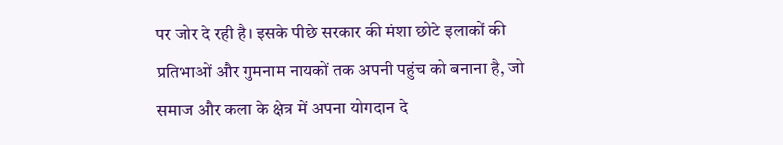पर जोर दे रही है। इसके पीछे सरकार की मंशा छोटे इलाकों की प्रतिभाओं और गुमनाम नायकों तक अपनी पहुंच को बनाना है, जो समाज और कला के क्षेत्र में अपना योगदान दे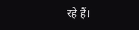रहे हैं।